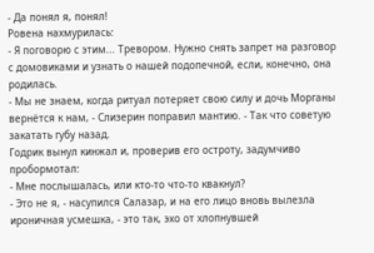- Да понял я, понял!
Ровена нахмурилась:
- Я поговорю с этим... Тревором. Нужно снять запрет на разговор с домовиками и узнать о нашей подопечной, если, конечно, она родилась.
- Мы не знаем, когда ритуал потеряет свою силу и дочь Морганы вернётся к нам, - Слизерин поправил мантию. - Так что советую закатать губу назад.
Годрик вынул кинжал и, проверив его остроту, задумчиво пробормотал:
- Мне послышалась, или кто-то что-то квакнул?
- Это не я, - насупился Салазар, и на его лицо вновь вылезла ироничная усмешка, - это так, эхо от хлопнувшей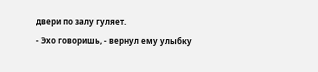двери по залу гуляет.
- Эхо говоришь, - вернул ему улыбку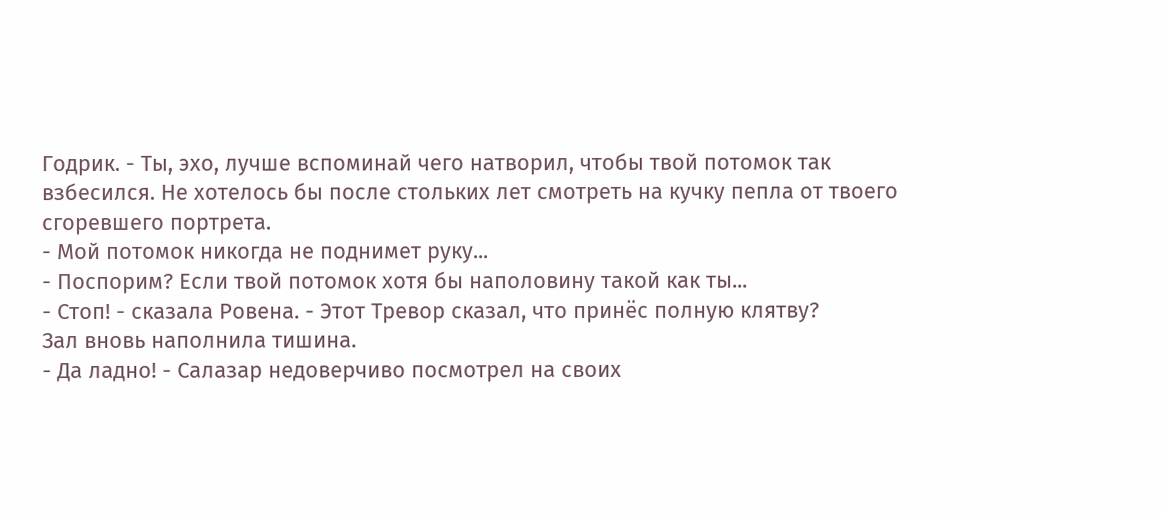Годрик. - Ты, эхо, лучше вспоминай чего натворил, чтобы твой потомок так взбесился. Не хотелось бы после стольких лет смотреть на кучку пепла от твоего сгоревшего портрета.
- Мой потомок никогда не поднимет руку...
- Поспорим? Если твой потомок хотя бы наполовину такой как ты...
- Стоп! - сказала Ровена. - Этот Тревор сказал, что принёс полную клятву?
Зал вновь наполнила тишина.
- Да ладно! - Салазар недоверчиво посмотрел на своих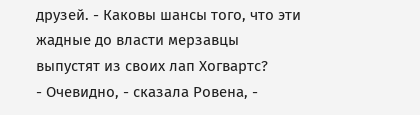друзей. - Каковы шансы того, что эти жадные до власти мерзавцы выпустят из своих лап Хогвартс?
- Очевидно, - сказала Ровена, -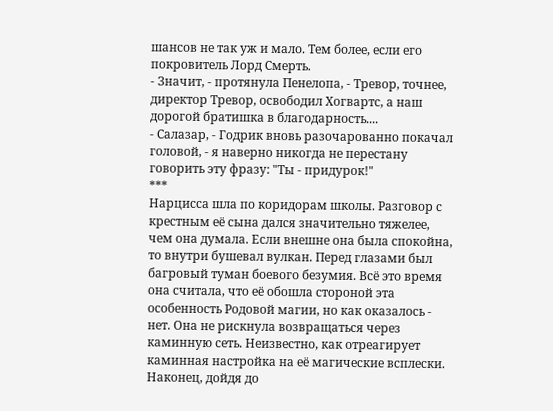шансов не так уж и мало. Тем более, если его покровитель Лорд Смерть.
- Значит, - протянула Пенелопа, - Тревор, точнее, директор Тревор, освободил Хогвартс, а наш дорогой братишка в благодарность....
- Салазар, - Годрик вновь разочарованно покачал головой, - я наверно никогда не перестану говорить эту фразу: "Ты - придурок!"
***
Нарцисса шла по коридорам школы. Разговор с крестным её сына дался значительно тяжелее, чем она думала. Если внешне она была спокойна, то внутри бушевал вулкан. Перед глазами был багровый туман боевого безумия. Всё это время она считала, что её обошла стороной эта особенность Родовой магии, но как оказалось - нет. Она не рискнула возвращаться через каминную сеть. Неизвестно, как отреагирует каминная настройка на её магические всплески. Наконец, дойдя до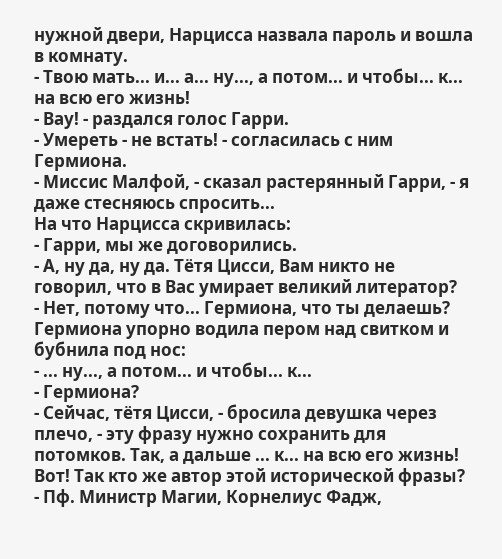нужной двери, Нарцисса назвала пароль и вошла в комнату.
- Твою мать... и... а... ну..., а потом... и чтобы... к... на всю его жизнь!
- Вау! - раздался голос Гарри.
- Умереть - не встать! - согласилась с ним Гермиона.
- Миссис Малфой, - сказал растерянный Гарри, - я даже стесняюсь спросить...
На что Нарцисса скривилась:
- Гарри, мы же договорились.
- А, ну да, ну да. Тётя Цисси, Вам никто не говорил, что в Вас умирает великий литератор?
- Нет, потому что... Гермиона, что ты делаешь?
Гермиона упорно водила пером над свитком и бубнила под нос:
- ... ну..., а потом... и чтобы... к...
- Гермиона?
- Сейчас, тётя Цисси, - бросила девушка через плечо, - эту фразу нужно сохранить для потомков. Так, а дальше ... к... на всю его жизнь! Вот! Так кто же автор этой исторической фразы?
- Пф. Министр Магии, Корнелиус Фадж,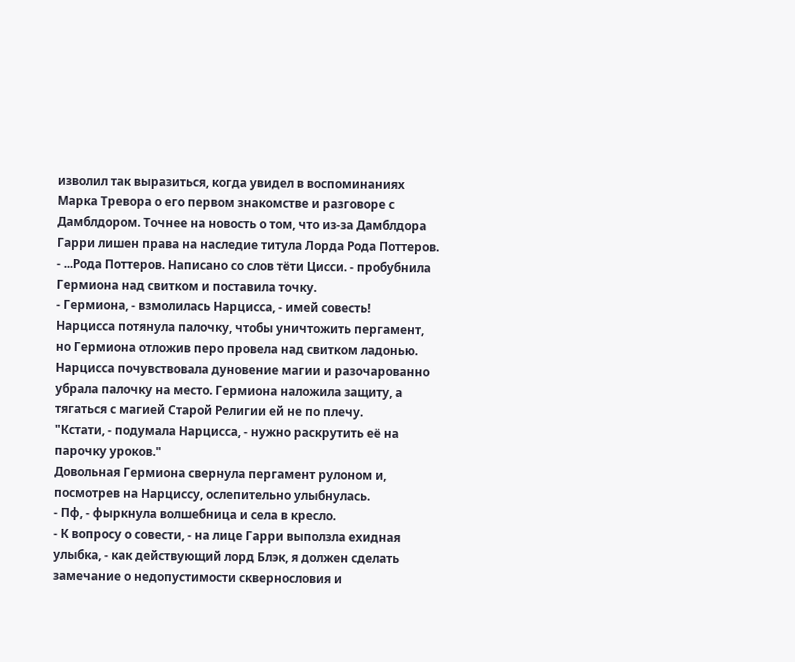изволил так выразиться, когда увидел в воспоминаниях Марка Тревора о его первом знакомстве и разговоре с Дамблдором. Точнее на новость о том, что из-за Дамблдора Гарри лишен права на наследие титула Лорда Рода Поттеров.
- ...Рода Поттеров. Написано со слов тёти Цисси. - пробубнила Гермиона над свитком и поставила точку.
- Гермиона, - взмолилась Нарцисса, - имей совесть!
Нарцисса потянула палочку, чтобы уничтожить пергамент, но Гермиона отложив перо провела над свитком ладонью. Нарцисса почувствовала дуновение магии и разочарованно убрала палочку на место. Гермиона наложила защиту, а тягаться с магией Старой Религии ей не по плечу.
"Кстати, - подумала Нарцисса, - нужно раскрутить её на парочку уроков."
Довольная Гермиона свернула пергамент рулоном и, посмотрев на Нарциссу, ослепительно улыбнулась.
- Пф, - фыркнула волшебница и села в кресло.
- К вопросу о совести, - на лице Гарри выползла ехидная улыбка, - как действующий лорд Блэк, я должен сделать замечание о недопустимости сквернословия и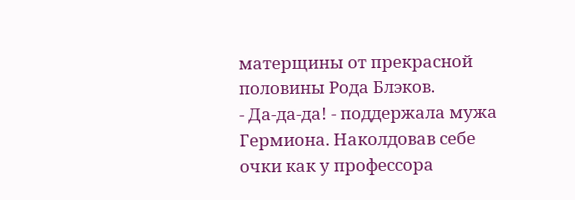матерщины от прекрасной половины Рода Блэков.
- Да-да-да! - поддержала мужа Гермиона. Наколдовав себе очки как у профессора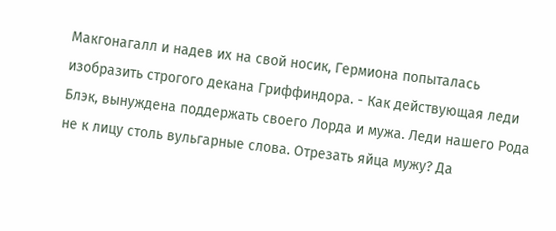Макгонагалл и надев их на свой носик, Гермиона попыталась изобразить строгого декана Гриффиндора. - Как действующая леди Блэк, вынуждена поддержать своего Лорда и мужа. Леди нашего Рода не к лицу столь вульгарные слова. Отрезать яйца мужу? Да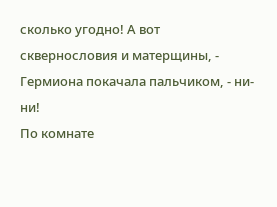сколько угодно! А вот сквернословия и матерщины, - Гермиона покачала пальчиком, - ни-ни!
По комнате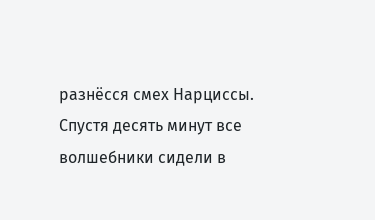разнёсся смех Нарциссы. Спустя десять минут все волшебники сидели в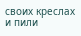своих креслах и пили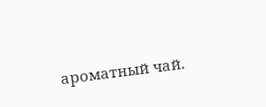ароматный чай.